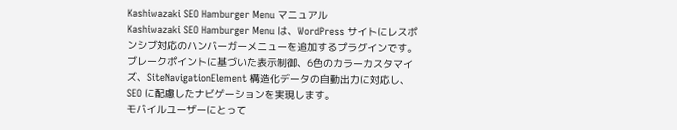Kashiwazaki SEO Hamburger Menu マニュアル
Kashiwazaki SEO Hamburger Menu は、WordPress サイトにレスポンシブ対応のハンバーガーメニューを追加するプラグインです。ブレークポイントに基づいた表示制御、6色のカラーカスタマイズ、SiteNavigationElement 構造化データの自動出力に対応し、SEO に配慮したナビゲーションを実現します。
モバイルユーザーにとって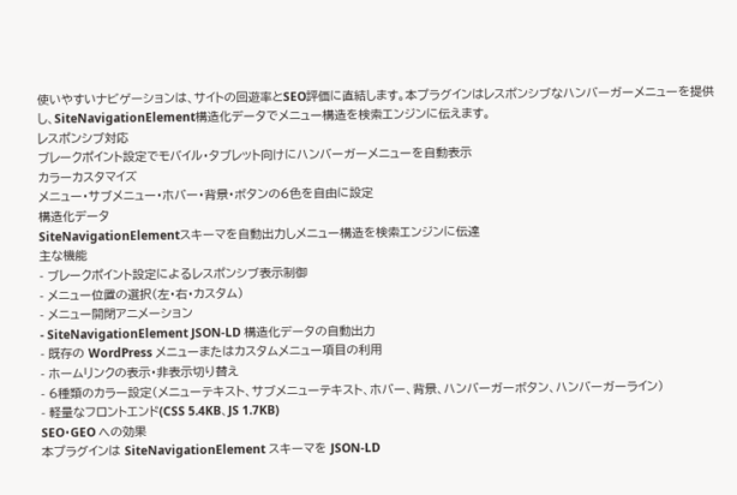使いやすいナビゲーションは、サイトの回遊率とSEO評価に直結します。本プラグインはレスポンシブなハンバーガーメニューを提供し、SiteNavigationElement構造化データでメニュー構造を検索エンジンに伝えます。
レスポンシブ対応
ブレークポイント設定でモバイル・タブレット向けにハンバーガーメニューを自動表示
カラーカスタマイズ
メニュー・サブメニュー・ホバー・背景・ボタンの6色を自由に設定
構造化データ
SiteNavigationElementスキーマを自動出力しメニュー構造を検索エンジンに伝達
主な機能
- ブレークポイント設定によるレスポンシブ表示制御
- メニュー位置の選択(左・右・カスタム)
- メニュー開閉アニメーション
- SiteNavigationElement JSON-LD 構造化データの自動出力
- 既存の WordPress メニューまたはカスタムメニュー項目の利用
- ホームリンクの表示・非表示切り替え
- 6種類のカラー設定(メニューテキスト、サブメニューテキスト、ホバー、背景、ハンバーガーボタン、ハンバーガーライン)
- 軽量なフロントエンド(CSS 5.4KB、JS 1.7KB)
SEO・GEO への効果
本プラグインは SiteNavigationElement スキーマを JSON-LD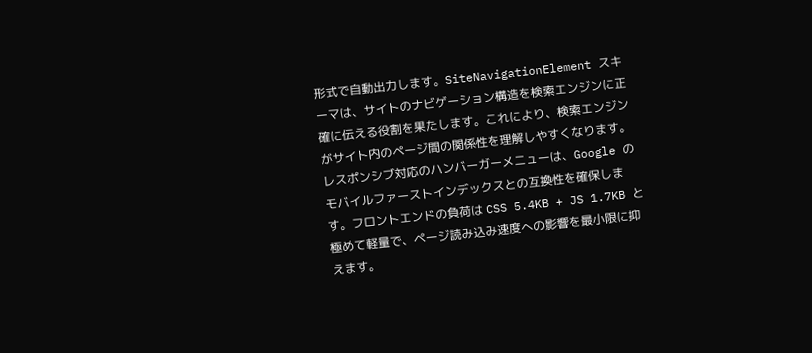形式で自動出力します。SiteNavigationElement スキーマは、サイトのナビゲーション構造を検索エンジンに正確に伝える役割を果たします。これにより、検索エンジンがサイト内のページ間の関係性を理解しやすくなります。
レスポンシブ対応のハンバーガーメニューは、Google のモバイルファーストインデックスとの互換性を確保します。フロントエンドの負荷は CSS 5.4KB + JS 1.7KB と極めて軽量で、ページ読み込み速度への影響を最小限に抑えます。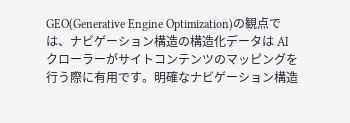GEO(Generative Engine Optimization)の観点では、ナビゲーション構造の構造化データは AI クローラーがサイトコンテンツのマッピングを行う際に有用です。明確なナビゲーション構造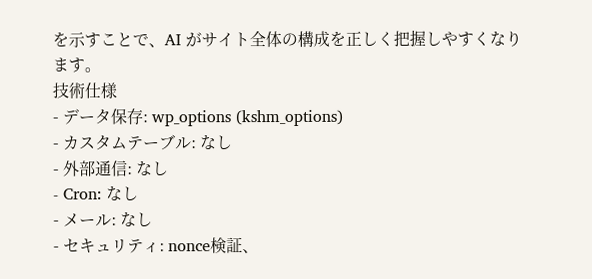を示すことで、AI がサイト全体の構成を正しく把握しやすくなります。
技術仕様
- データ保存: wp_options (kshm_options)
- カスタムテーブル: なし
- 外部通信: なし
- Cron: なし
- メール: なし
- セキュリティ: nonce検証、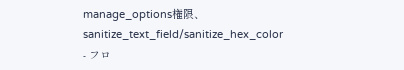manage_options権限、sanitize_text_field/sanitize_hex_color
- フロ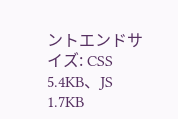ントエンドサイズ: CSS 5.4KB、JS 1.7KB